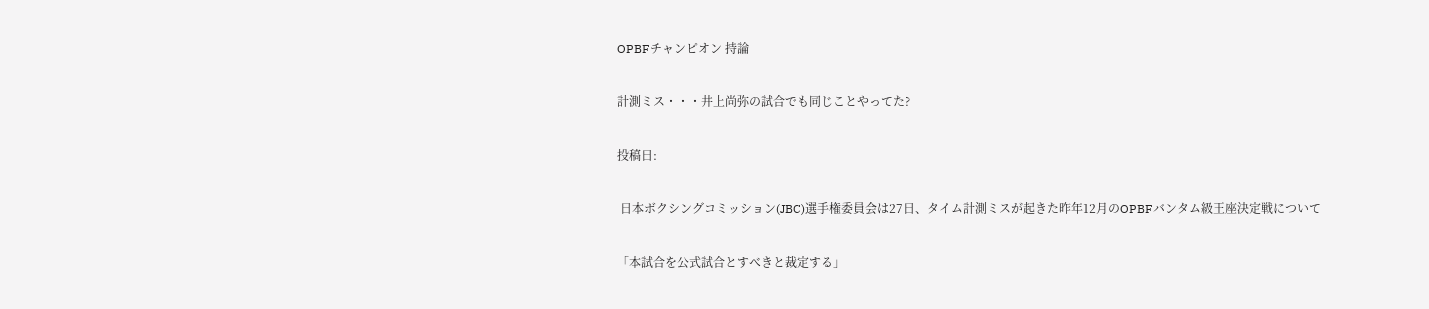OPBFチャンピオン 持論

計測ミス・・・井上尚弥の試合でも同じことやってた?

投稿日:

 日本ボクシングコミッション(JBC)選手権委員会は27日、タイム計測ミスが起きた昨年12月のOPBFバンタム級王座決定戦について

「本試合を公式試合とすべきと裁定する」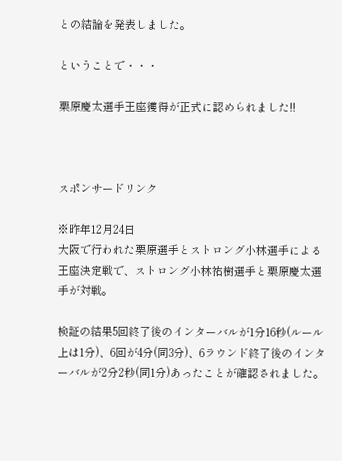との結論を発表しました。

ということで・・・

栗原慶太選手王座獲得が正式に認められました!!



スポンサードリンク

※昨年12月24日
大阪で行われた栗原選手とストロング小林選手による王座決定戦で、ストロング小林祐樹選手と栗原慶太選手が対戦。

検証の結果5回終了後のインターバルが1分16秒(ルール上は1分)、6回が4分(同3分)、6ラウンド終了後のインターバルが2分2秒(同1分)あったことが確認されました。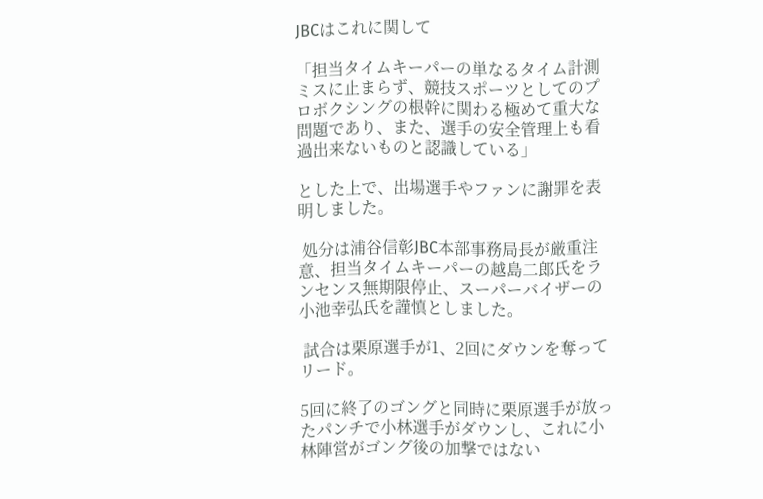JBCはこれに関して

「担当タイムキーパーの単なるタイム計測ミスに止まらず、競技スポーツとしてのプロボクシングの根幹に関わる極めて重大な問題であり、また、選手の安全管理上も看過出来ないものと認識している」

とした上で、出場選手やファンに謝罪を表明しました。

 処分は浦谷信彰JBC本部事務局長が厳重注意、担当タイムキーパーの越島二郎氏をランセンス無期限停止、スーパーバイザーの小池幸弘氏を謹慎としました。

 試合は栗原選手が1、2回にダウンを奪ってリード。

5回に終了のゴングと同時に栗原選手が放ったパンチで小林選手がダウンし、これに小林陣営がゴング後の加撃ではない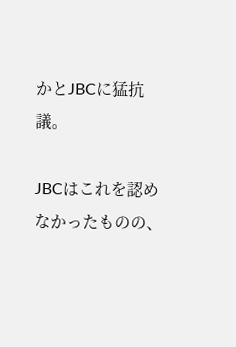かとJBCに猛抗議。

JBCはこれを認めなかったものの、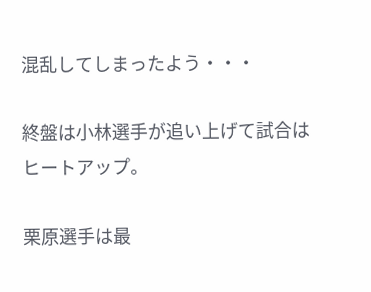混乱してしまったよう・・・

終盤は小林選手が追い上げて試合はヒートアップ。

栗原選手は最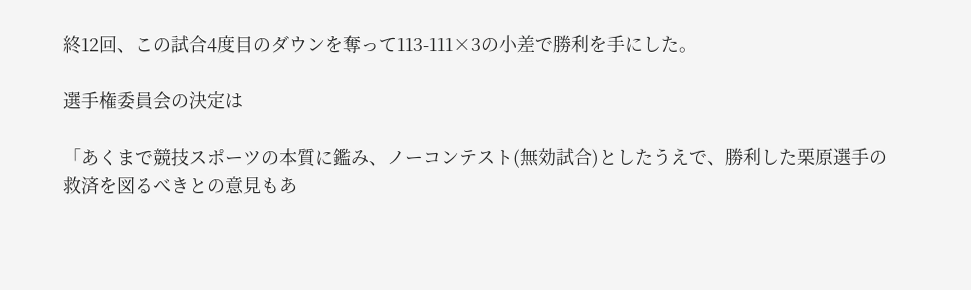終12回、この試合4度目のダウンを奪って113-111×3の小差で勝利を手にした。

選手権委員会の決定は

「あくまで競技スポーツの本質に鑑み、ノーコンテスト(無効試合)としたうえで、勝利した栗原選手の救済を図るべきとの意見もあ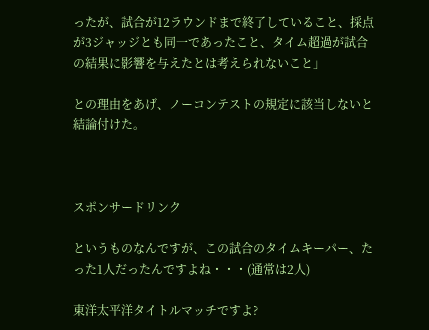ったが、試合が12ラウンドまで終了していること、採点が3ジャッジとも同一であったこと、タイム超過が試合の結果に影響を与えたとは考えられないこと」

との理由をあげ、ノーコンテストの規定に該当しないと結論付けた。



スポンサードリンク

というものなんですが、この試合のタイムキーパー、たった1人だったんですよね・・・(通常は2人)

東洋太平洋タイトルマッチですよ?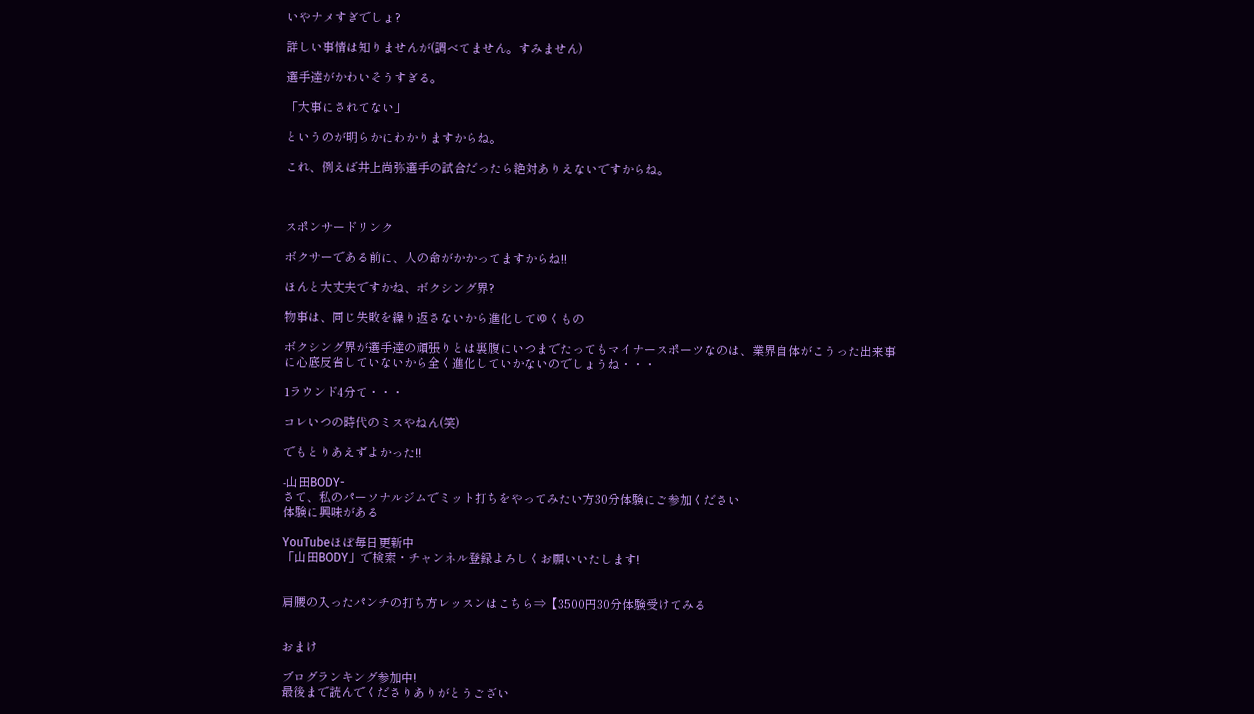いやナメすぎでしょ?

詳しい事情は知りませんが(調べてません。すみません)

選手達がかわいそうすぎる。

「大事にされてない」

というのが明らかにわかりますからね。

これ、例えば井上尚弥選手の試合だったら絶対ありえないですからね。



スポンサードリンク

ボクサーである前に、人の命がかかってますからね!!

ほんと大丈夫ですかね、ボクシング界?

物事は、同じ失敗を繰り返さないから進化してゆくもの

ボクシング界が選手達の頑張りとは裏腹にいつまでたってもマイナースポーツなのは、業界自体がこうった出来事に心底反省していないから全く進化していかないのでしょうね・・・

1ラウンド4分て・・・

コレいつの時代のミスやねん(笑)

でもとりあえずよかった!!

-山田BODY-
さて、私のパーソナルジムでミット打ちをやってみたい方30分体験にご参加ください
体験に興味がある

YouTubeほぼ毎日更新中
「山田BODY」で検索・チャンネル登録よろしくお願いいたします!


肩腰の入ったパンチの打ち方レッスンはこちら⇒【3500円30分体験受けてみる


おまけ

ブログランキング参加中!
最後まで読んでくださりありがとうござい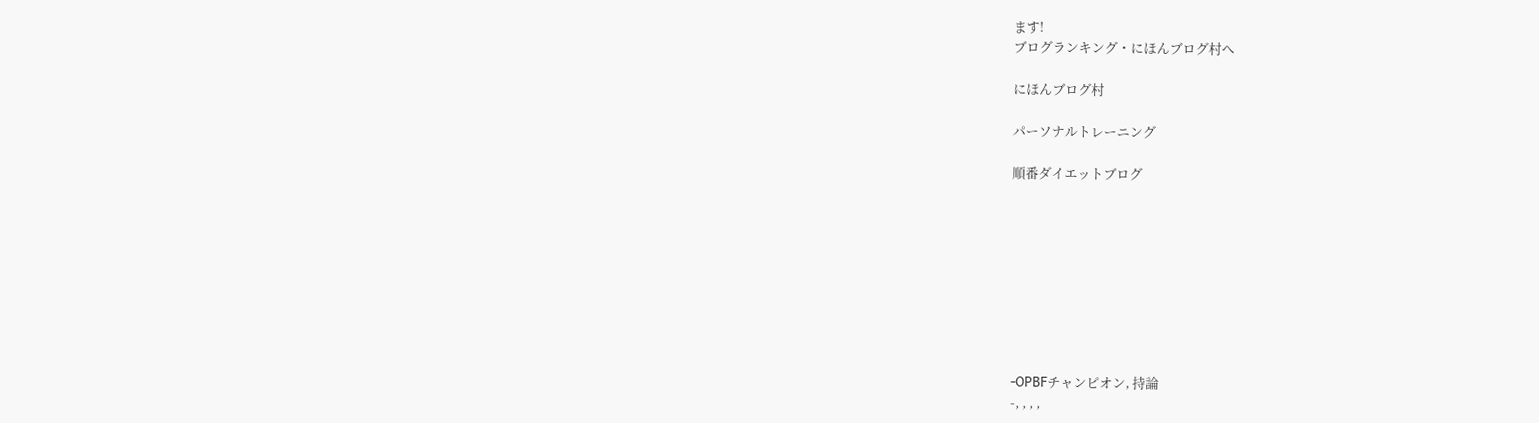ます!
ブログランキング・にほんブログ村へ

にほんブログ村

パーソナルトレーニング

順番ダイエットブログ









-OPBFチャンピオン, 持論
-, , , ,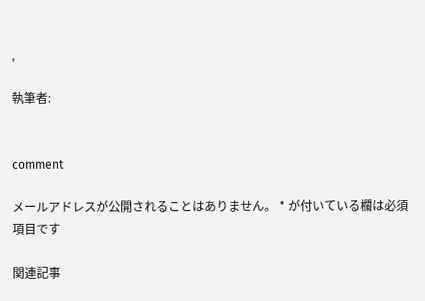,

執筆者:


comment

メールアドレスが公開されることはありません。 * が付いている欄は必須項目です

関連記事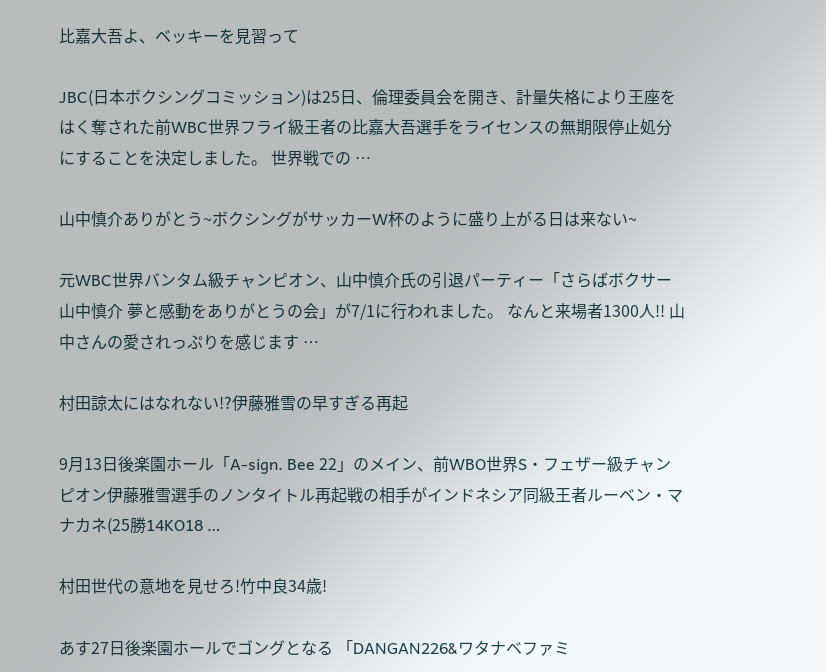比嘉大吾よ、ベッキーを見習って

JBC(日本ボクシングコミッション)は25日、倫理委員会を開き、計量失格により王座をはく奪された前WBC世界フライ級王者の比嘉大吾選手をライセンスの無期限停止処分にすることを決定しました。 世界戦での …

山中慎介ありがとう~ボクシングがサッカーW杯のように盛り上がる日は来ない~

元WBC世界バンタム級チャンピオン、山中慎介氏の引退パーティー「さらばボクサー山中慎介 夢と感動をありがとうの会」が7/1に行われました。 なんと来場者1300人!! 山中さんの愛されっぷりを感じます …

村田諒太にはなれない!?伊藤雅雪の早すぎる再起

9月13日後楽園ホール「A-sign. Bee 22」のメイン、前WBO世界S・フェザー級チャンピオン伊藤雅雪選手のノンタイトル再起戦の相手がインドネシア同級王者ルーベン・マナカネ(25勝14KO18 …

村田世代の意地を見せろ!竹中良34歳!

あす27日後楽園ホールでゴングとなる 「DANGAN226&ワタナベファミ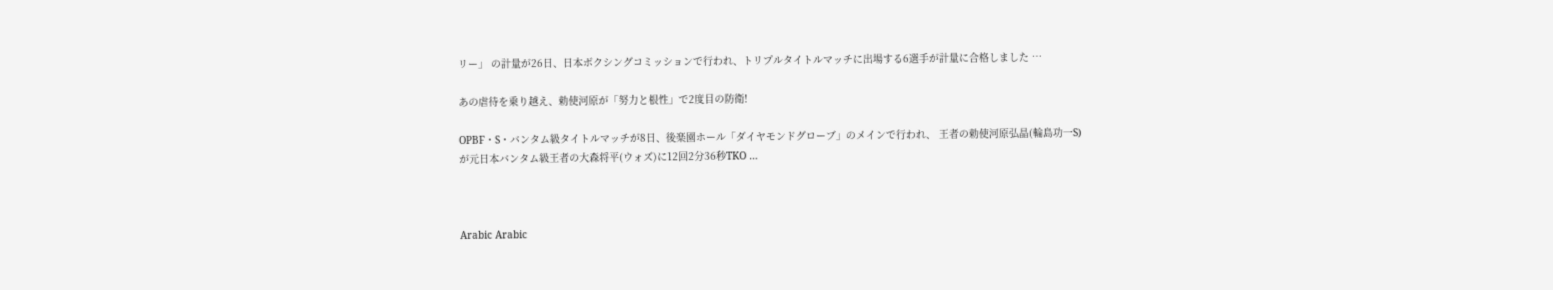リー」 の計量が26日、日本ボクシングコミッションで行われ、トリプルタイトルマッチに出場する6選手が計量に合格しました …

あの虐待を乗り越え、勅使河原が「努力と根性」で2度目の防衛!

OPBF・S・バンタム級タイトルマッチが8日、後楽園ホール「ダイヤモンドグローブ」のメインで行われ、 王者の勅使河原弘晶(輪島功一S)が元日本バンタム級王者の大森将平(ウォズ)に12回2分36秒TKO …



Arabic Arabic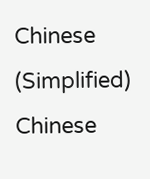Chinese (Simplified) Chinese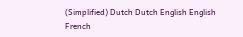(Simplified) Dutch Dutch English English French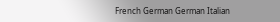French German German Italian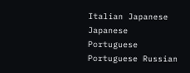Italian Japanese Japanese Portuguese Portuguese Russian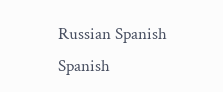Russian Spanish Spanish